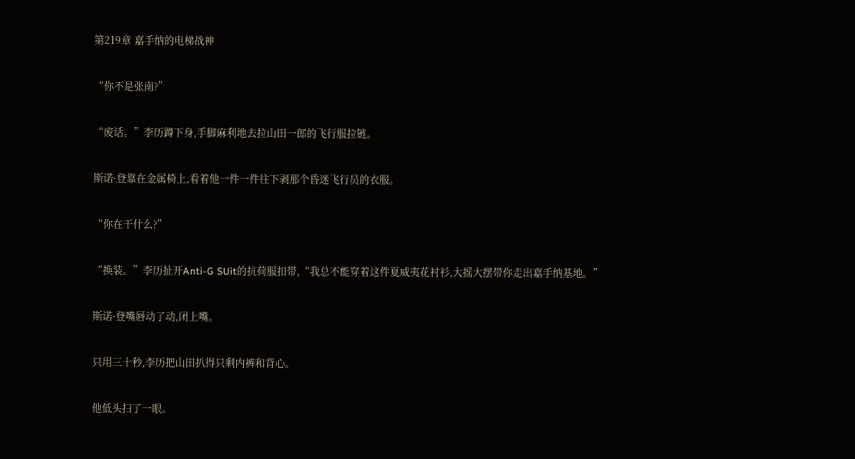第219章 嘉手纳的电梯战神

“你不是张南?”

“废话。”李历蹲下身,手脚麻利地去拉山田一郎的飞行服拉链。

斯诺·登靠在金属椅上,看着他一件一件往下剥那个昏迷飞行员的衣服。

“你在干什么?”

“换装。”李历扯开Anti-G SUit的抗荷服扣带,“我总不能穿着这件夏威夷花衬衫,大摇大摆带你走出嘉手纳基地。”

斯诺·登嘴唇动了动,闭上嘴。

只用三十秒,李历把山田扒得只剩内裤和背心。

他低头扫了一眼。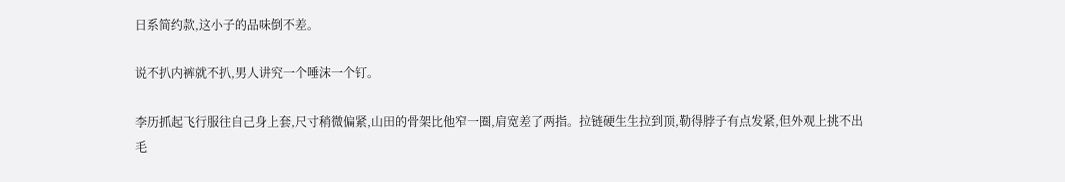日系简约款,这小子的品味倒不差。

说不扒内裤就不扒,男人讲究一个唾沫一个钉。

李历抓起飞行服往自己身上套,尺寸稍微偏紧,山田的骨架比他窄一圈,肩宽差了两指。拉链硬生生拉到顶,勒得脖子有点发紧,但外观上挑不出毛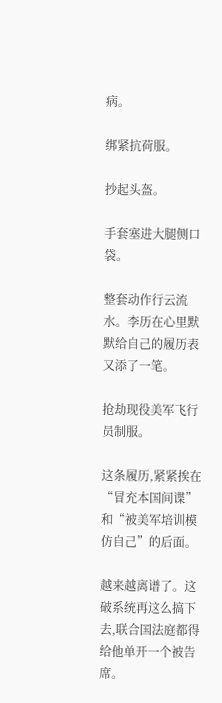病。

绑紧抗荷服。

抄起头盔。

手套塞进大腿侧口袋。

整套动作行云流水。李历在心里默默给自己的履历表又添了一笔。

抢劫现役美军飞行员制服。

这条履历,紧紧挨在“冒充本国间谍”和“被美军培训模仿自己”的后面。

越来越离谱了。这破系统再这么搞下去,联合国法庭都得给他单开一个被告席。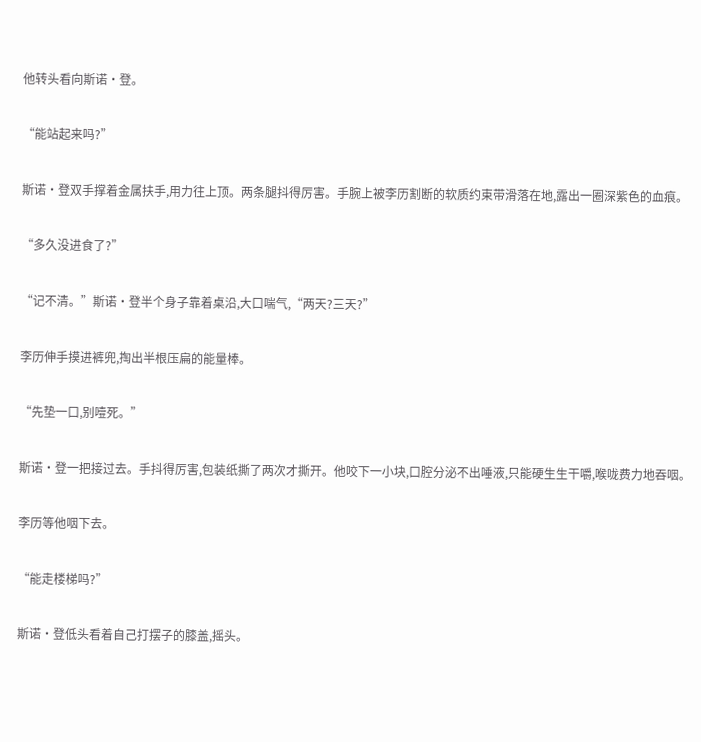他转头看向斯诺·登。

“能站起来吗?”

斯诺·登双手撑着金属扶手,用力往上顶。两条腿抖得厉害。手腕上被李历割断的软质约束带滑落在地,露出一圈深紫色的血痕。

“多久没进食了?”

“记不清。”斯诺·登半个身子靠着桌沿,大口喘气,“两天?三天?”

李历伸手摸进裤兜,掏出半根压扁的能量棒。

“先垫一口,别噎死。”

斯诺·登一把接过去。手抖得厉害,包装纸撕了两次才撕开。他咬下一小块,口腔分泌不出唾液,只能硬生生干嚼,喉咙费力地吞咽。

李历等他咽下去。

“能走楼梯吗?”

斯诺·登低头看着自己打摆子的膝盖,摇头。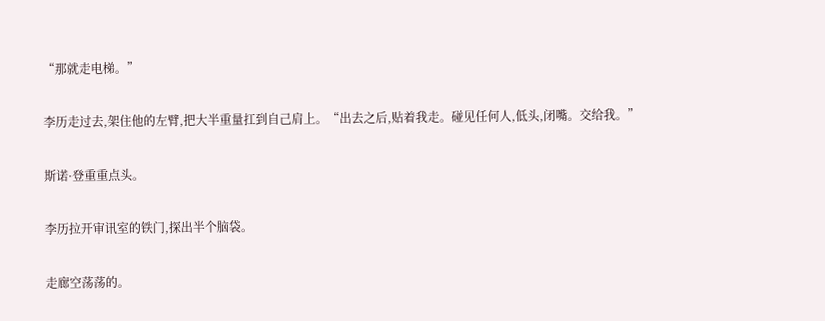“那就走电梯。”

李历走过去,架住他的左臂,把大半重量扛到自己肩上。“出去之后,贴着我走。碰见任何人,低头,闭嘴。交给我。”

斯诺·登重重点头。

李历拉开审讯室的铁门,探出半个脑袋。

走廊空荡荡的。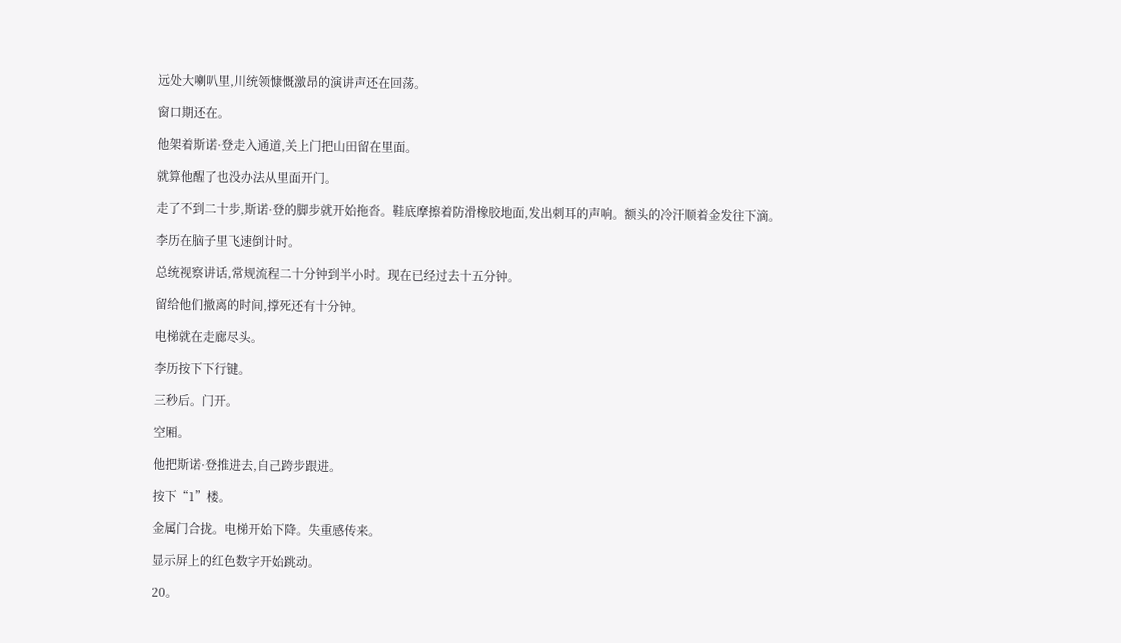远处大喇叭里,川统领慷慨激昂的演讲声还在回荡。

窗口期还在。

他架着斯诺·登走入通道,关上门把山田留在里面。

就算他醒了也没办法从里面开门。

走了不到二十步,斯诺·登的脚步就开始拖沓。鞋底摩擦着防滑橡胶地面,发出刺耳的声响。额头的冷汗顺着金发往下滴。

李历在脑子里飞速倒计时。

总统视察讲话,常规流程二十分钟到半小时。现在已经过去十五分钟。

留给他们撤离的时间,撑死还有十分钟。

电梯就在走廊尽头。

李历按下下行键。

三秒后。门开。

空厢。

他把斯诺·登推进去,自己跨步跟进。

按下“1”楼。

金属门合拢。电梯开始下降。失重感传来。

显示屏上的红色数字开始跳动。

20。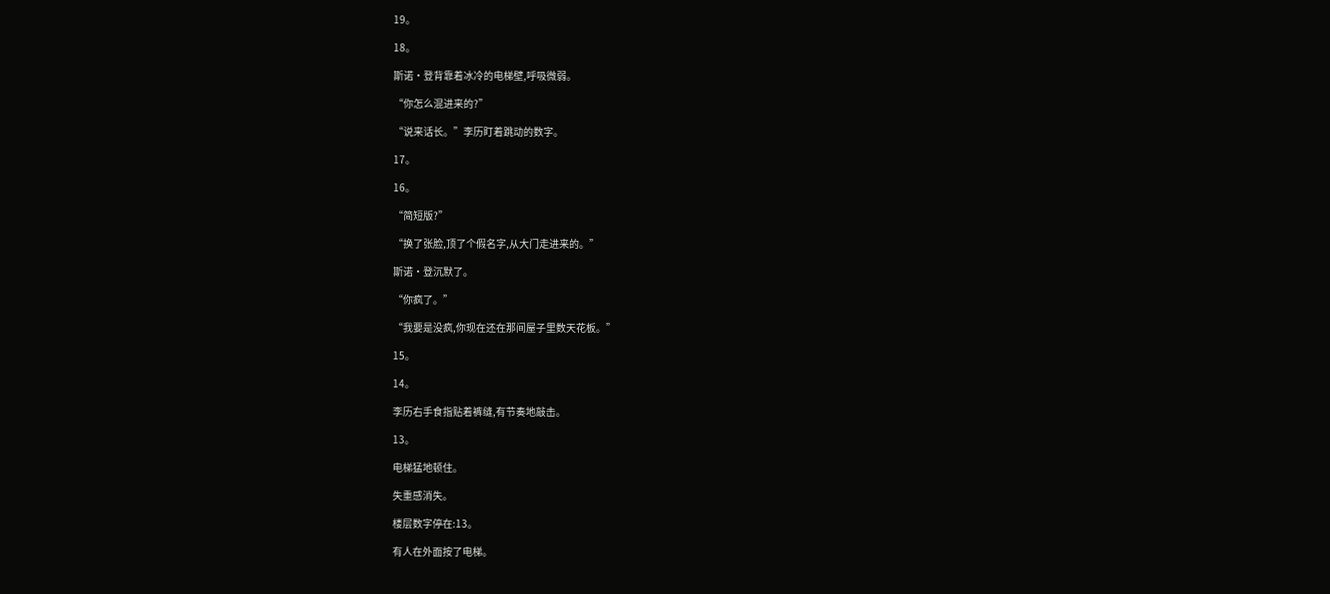19。

18。

斯诺·登背靠着冰冷的电梯壁,呼吸微弱。

“你怎么混进来的?”

“说来话长。”李历盯着跳动的数字。

17。

16。

“简短版?”

“换了张脸,顶了个假名字,从大门走进来的。”

斯诺·登沉默了。

“你疯了。”

“我要是没疯,你现在还在那间屋子里数天花板。”

15。

14。

李历右手食指贴着裤缝,有节奏地敲击。

13。

电梯猛地顿住。

失重感消失。

楼层数字停在:13。

有人在外面按了电梯。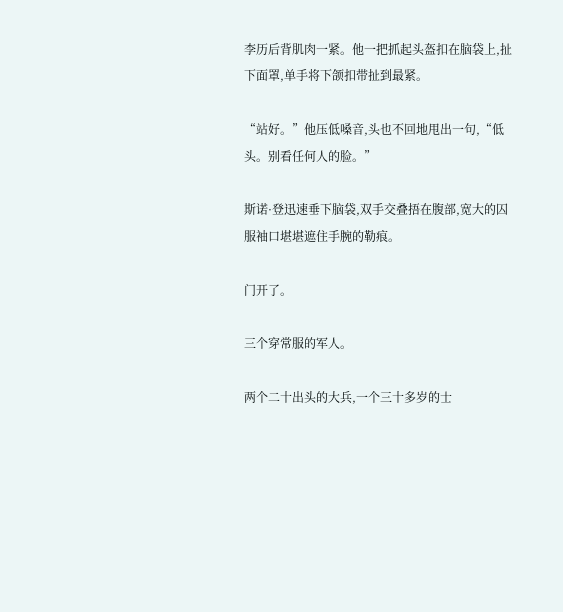李历后背肌肉一紧。他一把抓起头盔扣在脑袋上,扯下面罩,单手将下颌扣带扯到最紧。

“站好。”他压低嗓音,头也不回地甩出一句,“低头。别看任何人的脸。”

斯诺·登迅速垂下脑袋,双手交叠捂在腹部,宽大的囚服袖口堪堪遮住手腕的勒痕。

门开了。

三个穿常服的军人。

两个二十出头的大兵,一个三十多岁的士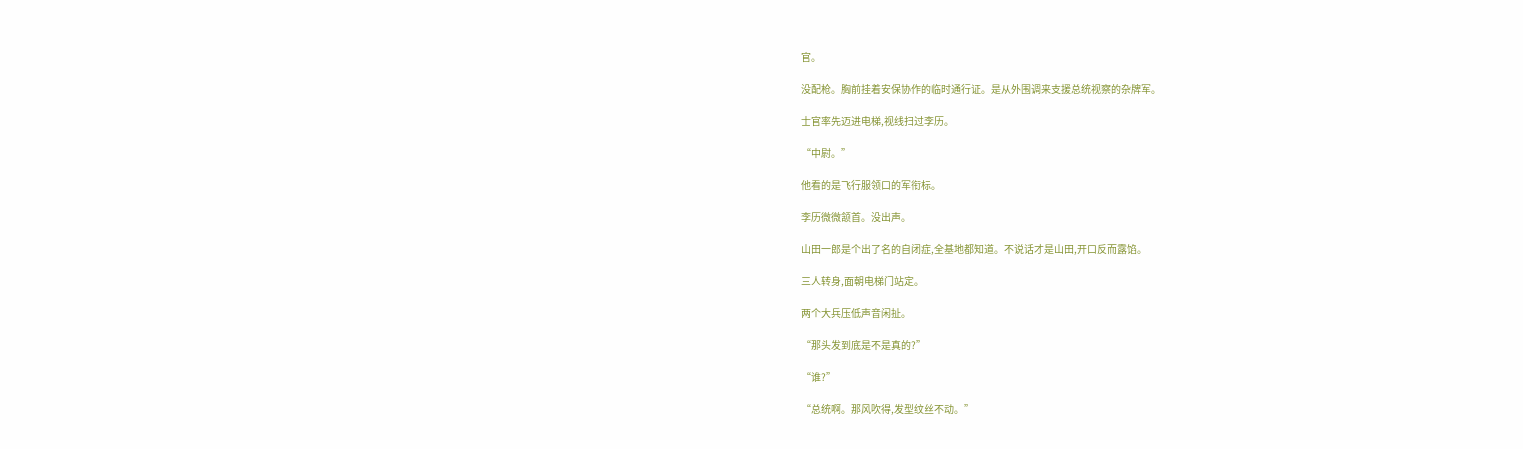官。

没配枪。胸前挂着安保协作的临时通行证。是从外围调来支援总统视察的杂牌军。

士官率先迈进电梯,视线扫过李历。

“中尉。”

他看的是飞行服领口的军衔标。

李历微微颔首。没出声。

山田一郎是个出了名的自闭症,全基地都知道。不说话才是山田,开口反而露馅。

三人转身,面朝电梯门站定。

两个大兵压低声音闲扯。

“那头发到底是不是真的?”

“谁?”

“总统啊。那风吹得,发型纹丝不动。”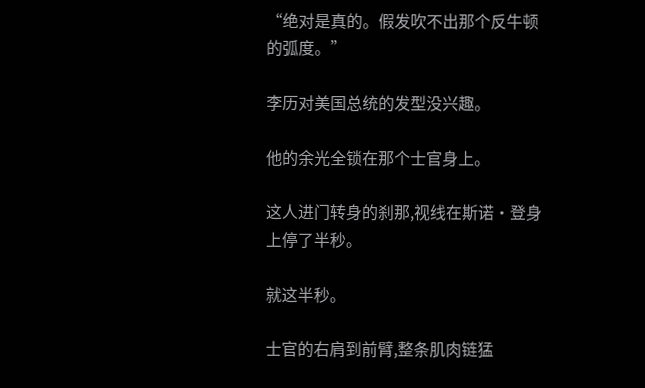“绝对是真的。假发吹不出那个反牛顿的弧度。”

李历对美国总统的发型没兴趣。

他的余光全锁在那个士官身上。

这人进门转身的刹那,视线在斯诺·登身上停了半秒。

就这半秒。

士官的右肩到前臂,整条肌肉链猛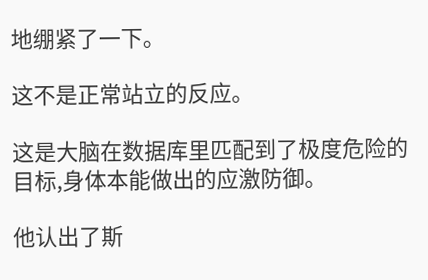地绷紧了一下。

这不是正常站立的反应。

这是大脑在数据库里匹配到了极度危险的目标,身体本能做出的应激防御。

他认出了斯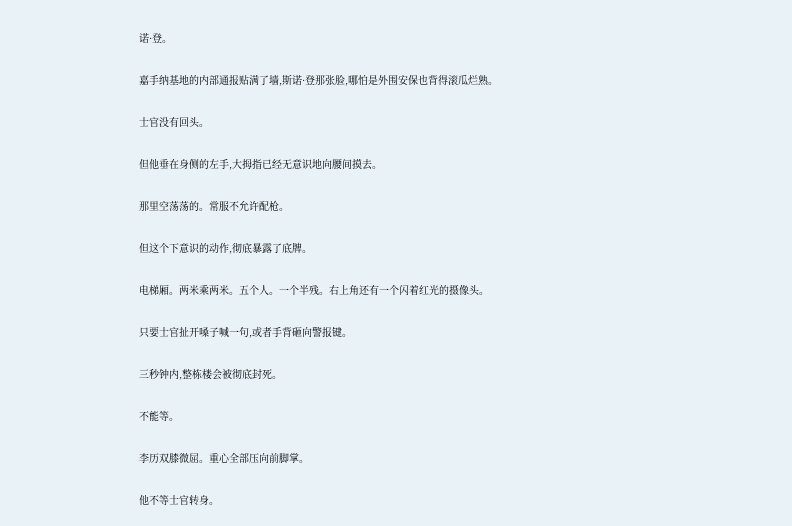诺·登。

嘉手纳基地的内部通报贴满了墙,斯诺·登那张脸,哪怕是外围安保也背得滚瓜烂熟。

士官没有回头。

但他垂在身侧的左手,大拇指已经无意识地向腰间摸去。

那里空荡荡的。常服不允许配枪。

但这个下意识的动作,彻底暴露了底牌。

电梯厢。两米乘两米。五个人。一个半残。右上角还有一个闪着红光的摄像头。

只要士官扯开嗓子喊一句,或者手背砸向警报键。

三秒钟内,整栋楼会被彻底封死。

不能等。

李历双膝微屈。重心全部压向前脚掌。

他不等士官转身。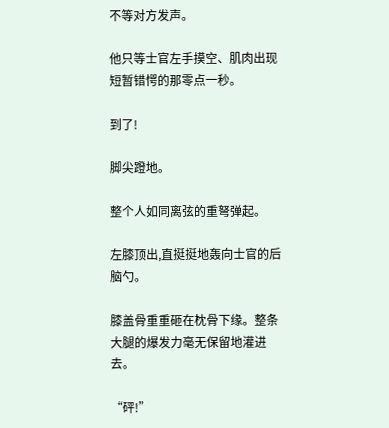不等对方发声。

他只等士官左手摸空、肌肉出现短暂错愕的那零点一秒。

到了!

脚尖蹬地。

整个人如同离弦的重弩弹起。

左膝顶出,直挺挺地轰向士官的后脑勺。

膝盖骨重重砸在枕骨下缘。整条大腿的爆发力毫无保留地灌进去。

“砰!”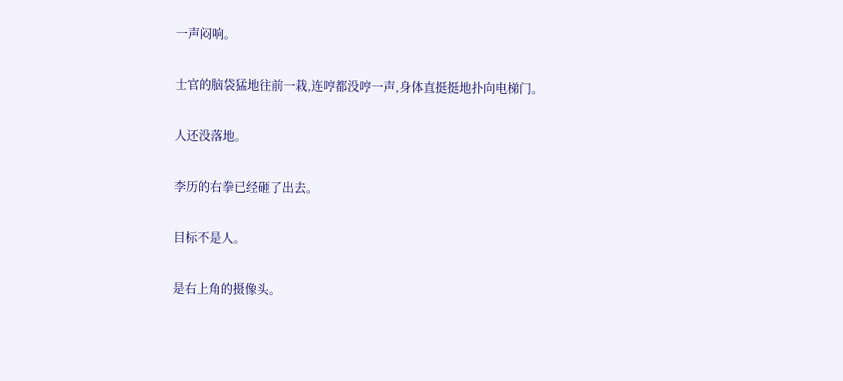一声闷响。

士官的脑袋猛地往前一栽,连哼都没哼一声,身体直挺挺地扑向电梯门。

人还没落地。

李历的右拳已经砸了出去。

目标不是人。

是右上角的摄像头。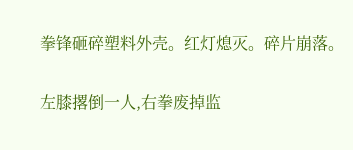拳锋砸碎塑料外壳。红灯熄灭。碎片崩落。

左膝撂倒一人,右拳废掉监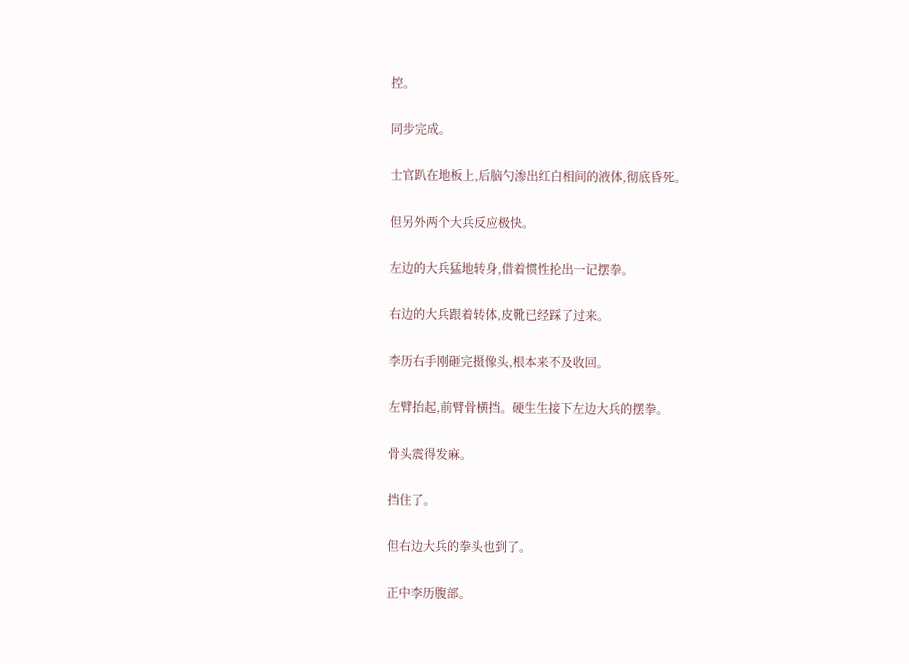控。

同步完成。

士官趴在地板上,后脑勺渗出红白相间的液体,彻底昏死。

但另外两个大兵反应极快。

左边的大兵猛地转身,借着惯性抡出一记摆拳。

右边的大兵跟着转体,皮靴已经踩了过来。

李历右手刚砸完摄像头,根本来不及收回。

左臂抬起,前臂骨横挡。硬生生接下左边大兵的摆拳。

骨头震得发麻。

挡住了。

但右边大兵的拳头也到了。

正中李历腹部。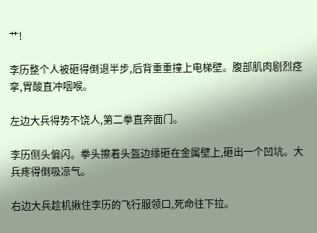艹!

李历整个人被砸得倒退半步,后背重重撞上电梯壁。腹部肌肉剧烈痉挛,胃酸直冲咽喉。

左边大兵得势不饶人,第二拳直奔面门。

李历侧头偏闪。拳头擦着头盔边缘砸在金属壁上,砸出一个凹坑。大兵疼得倒吸凉气。

右边大兵趁机揪住李历的飞行服领口,死命往下拉。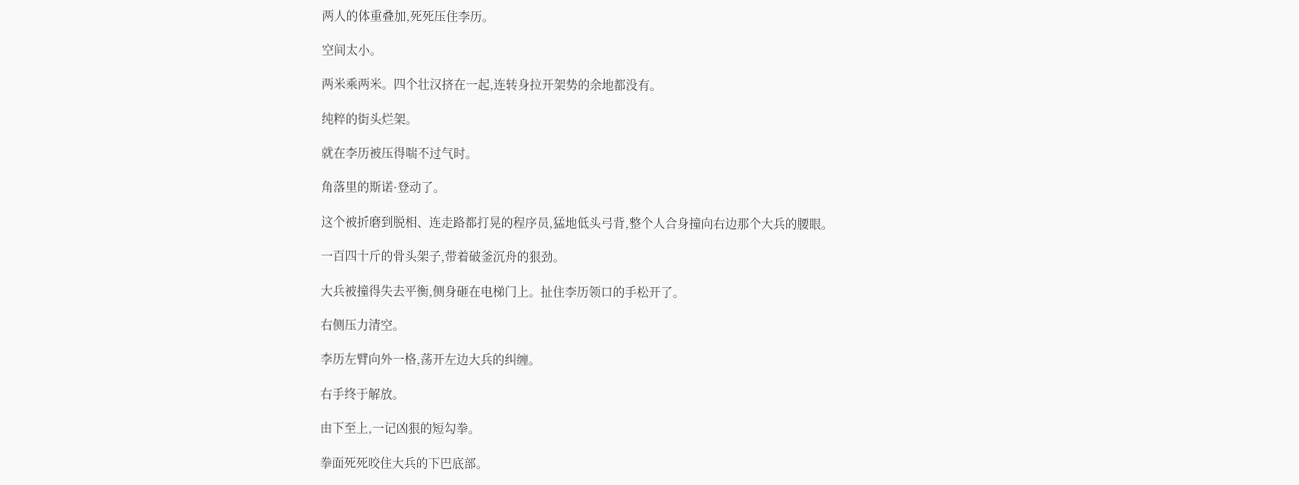两人的体重叠加,死死压住李历。

空间太小。

两米乘两米。四个壮汉挤在一起,连转身拉开架势的余地都没有。

纯粹的街头烂架。

就在李历被压得喘不过气时。

角落里的斯诺·登动了。

这个被折磨到脱相、连走路都打晃的程序员,猛地低头弓背,整个人合身撞向右边那个大兵的腰眼。

一百四十斤的骨头架子,带着破釜沉舟的狠劲。

大兵被撞得失去平衡,侧身砸在电梯门上。扯住李历领口的手松开了。

右侧压力清空。

李历左臂向外一格,荡开左边大兵的纠缠。

右手终于解放。

由下至上,一记凶狠的短勾拳。

拳面死死咬住大兵的下巴底部。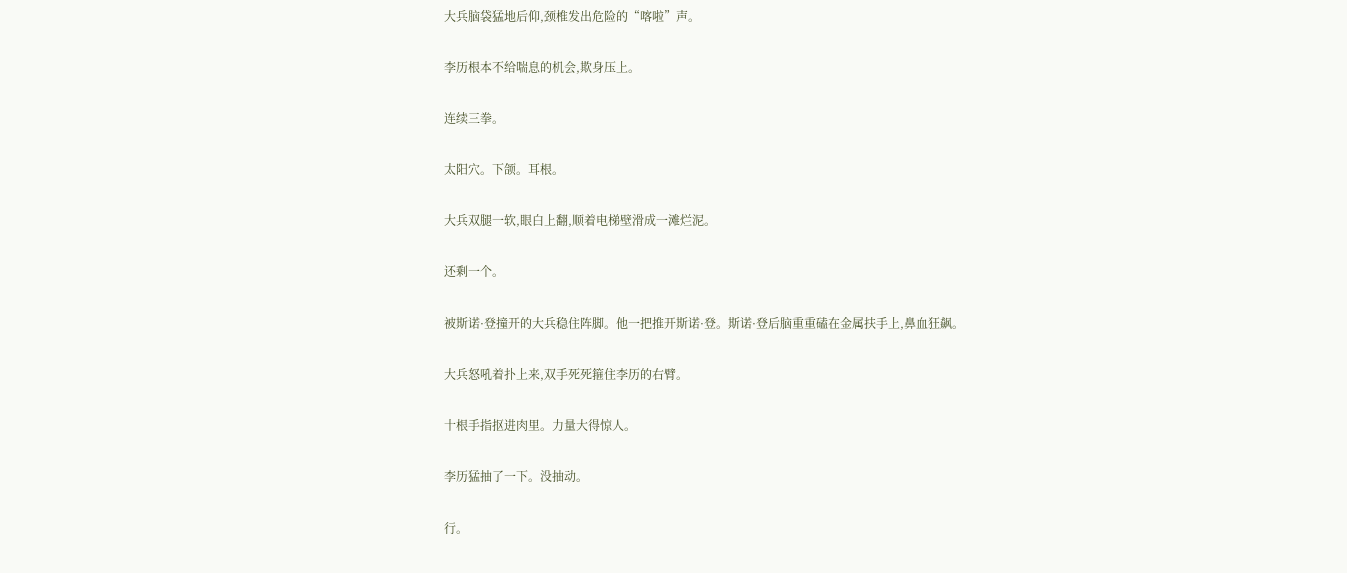大兵脑袋猛地后仰,颈椎发出危险的“喀啦”声。

李历根本不给喘息的机会,欺身压上。

连续三拳。

太阳穴。下颌。耳根。

大兵双腿一软,眼白上翻,顺着电梯壁滑成一滩烂泥。

还剩一个。

被斯诺·登撞开的大兵稳住阵脚。他一把推开斯诺·登。斯诺·登后脑重重磕在金属扶手上,鼻血狂飙。

大兵怒吼着扑上来,双手死死箍住李历的右臂。

十根手指抠进肉里。力量大得惊人。

李历猛抽了一下。没抽动。

行。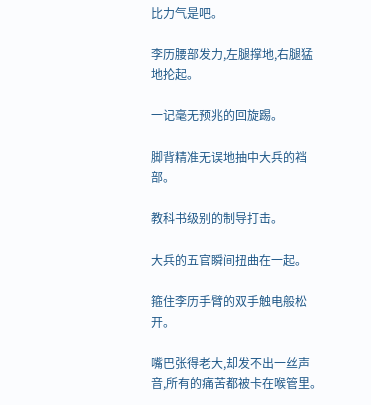比力气是吧。

李历腰部发力,左腿撑地,右腿猛地抡起。

一记毫无预兆的回旋踢。

脚背精准无误地抽中大兵的裆部。

教科书级别的制导打击。

大兵的五官瞬间扭曲在一起。

箍住李历手臂的双手触电般松开。

嘴巴张得老大,却发不出一丝声音,所有的痛苦都被卡在喉管里。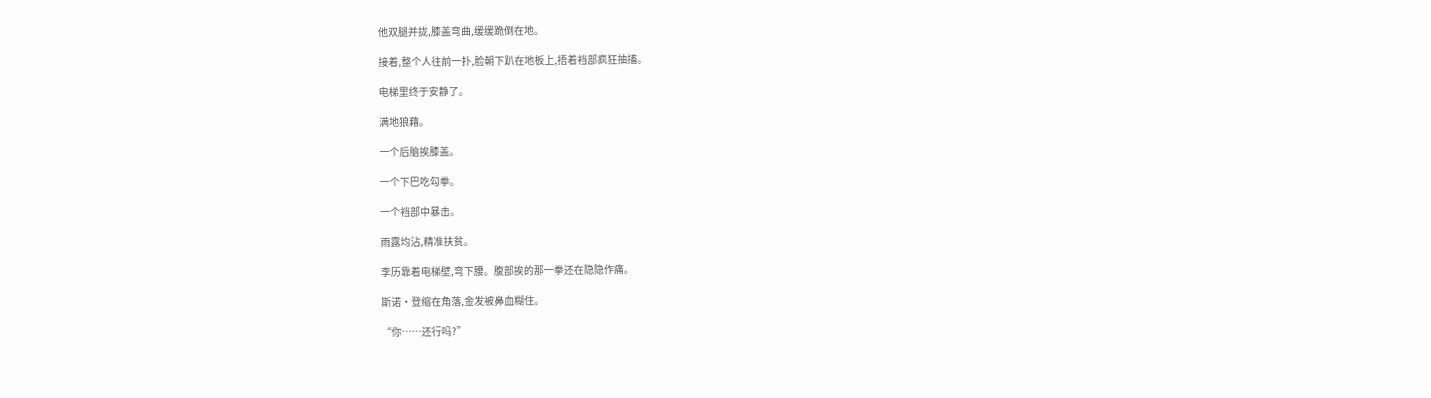他双腿并拢,膝盖弯曲,缓缓跪倒在地。

接着,整个人往前一扑,脸朝下趴在地板上,捂着裆部疯狂抽搐。

电梯里终于安静了。

满地狼藉。

一个后脑挨膝盖。

一个下巴吃勾拳。

一个裆部中暴击。

雨露均沾,精准扶贫。

李历靠着电梯壁,弯下腰。腹部挨的那一拳还在隐隐作痛。

斯诺·登缩在角落,金发被鼻血糊住。

“你……还行吗?”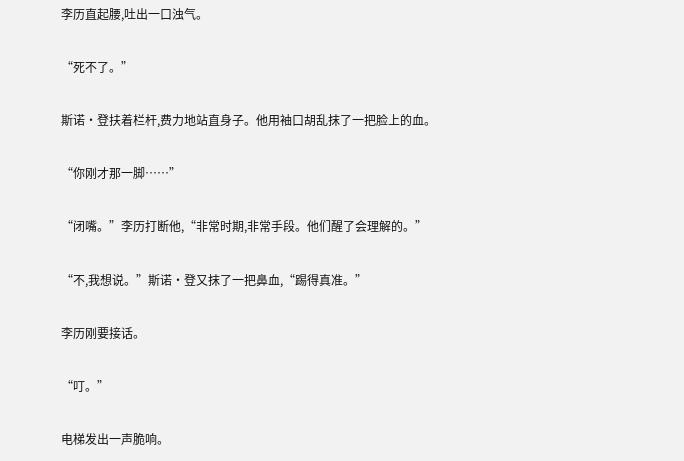李历直起腰,吐出一口浊气。

“死不了。”

斯诺·登扶着栏杆,费力地站直身子。他用袖口胡乱抹了一把脸上的血。

“你刚才那一脚……”

“闭嘴。”李历打断他,“非常时期,非常手段。他们醒了会理解的。”

“不,我想说。”斯诺·登又抹了一把鼻血,“踢得真准。”

李历刚要接话。

“叮。”

电梯发出一声脆响。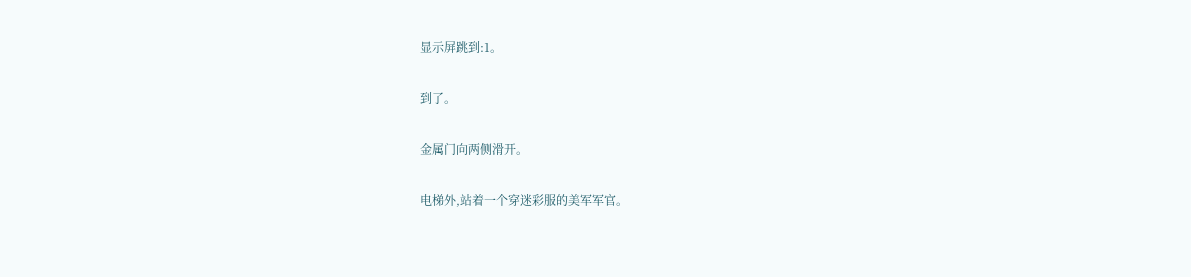显示屏跳到:1。

到了。

金属门向两侧滑开。

电梯外,站着一个穿迷彩服的美军军官。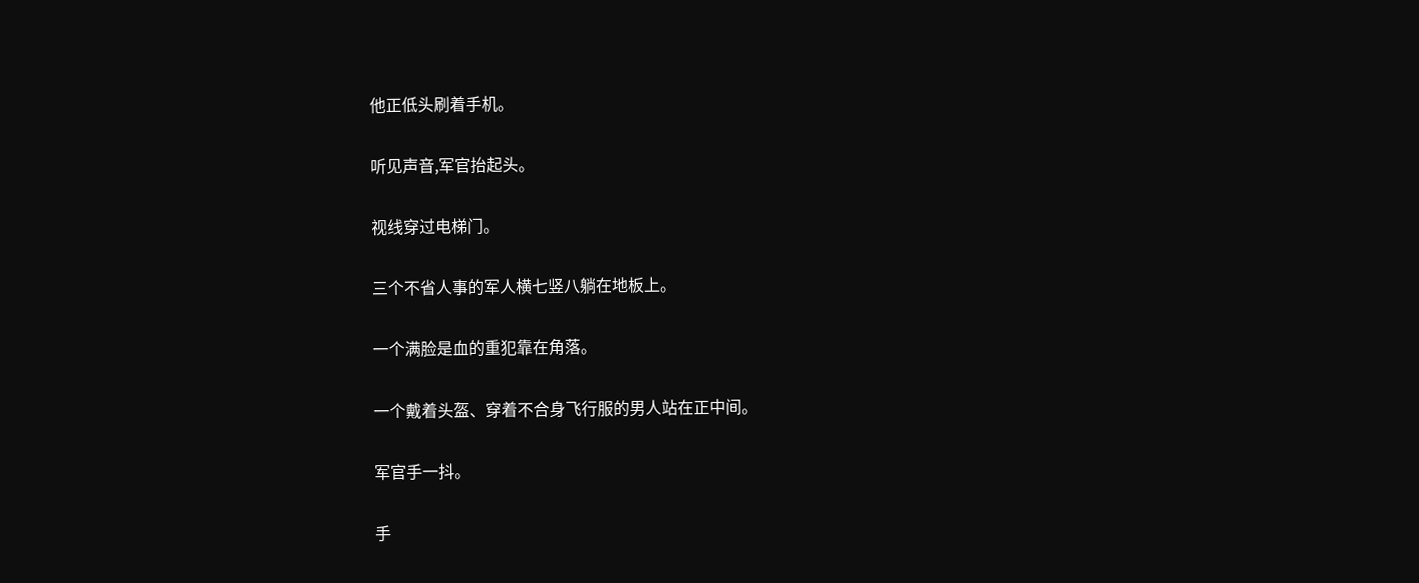他正低头刷着手机。

听见声音,军官抬起头。

视线穿过电梯门。

三个不省人事的军人横七竖八躺在地板上。

一个满脸是血的重犯靠在角落。

一个戴着头盔、穿着不合身飞行服的男人站在正中间。

军官手一抖。

手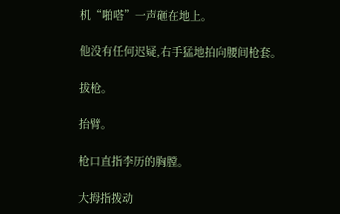机“啪嗒”一声砸在地上。

他没有任何迟疑,右手猛地拍向腰间枪套。

拔枪。

抬臂。

枪口直指李历的胸膛。

大拇指拨动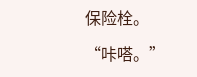保险栓。

“咔嗒。”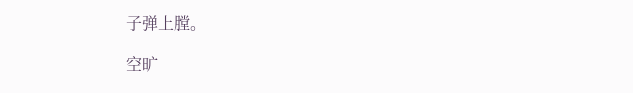子弹上膛。

空旷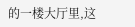的一楼大厅里,这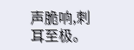声脆响,刺耳至极。